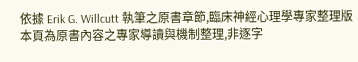依據 Erik G. Willcutt 執筆之原書章節,臨床神經心理學專家整理版
本頁為原書內容之專家導讀與機制整理,非逐字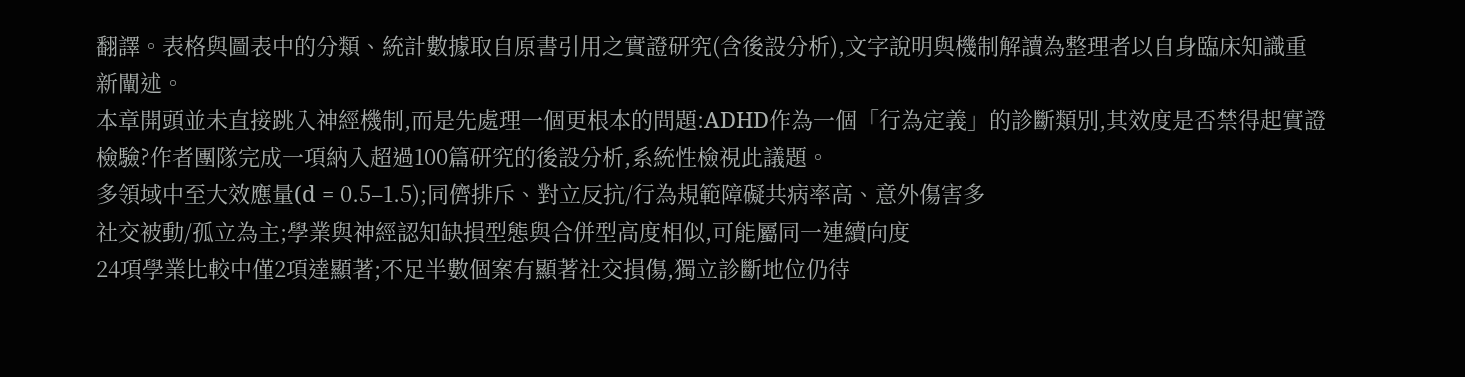翻譯。表格與圖表中的分類、統計數據取自原書引用之實證研究(含後設分析),文字說明與機制解讀為整理者以自身臨床知識重新闡述。
本章開頭並未直接跳入神經機制,而是先處理一個更根本的問題:ADHD作為一個「行為定義」的診斷類別,其效度是否禁得起實證檢驗?作者團隊完成一項納入超過100篇研究的後設分析,系統性檢視此議題。
多領域中至大效應量(d = 0.5–1.5);同儕排斥、對立反抗/行為規範障礙共病率高、意外傷害多
社交被動/孤立為主;學業與神經認知缺損型態與合併型高度相似,可能屬同一連續向度
24項學業比較中僅2項達顯著;不足半數個案有顯著社交損傷,獨立診斷地位仍待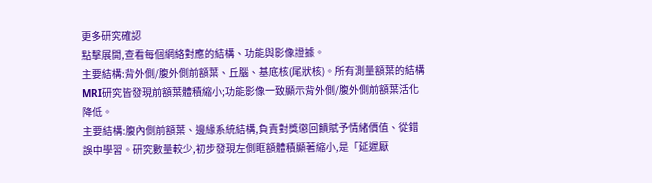更多研究確認
點擊展開,查看每個網絡對應的結構、功能與影像證據。
主要結構:背外側/腹外側前額葉、丘腦、基底核(尾狀核)。所有測量額葉的結構MRI研究皆發現前額葉體積縮小;功能影像一致顯示背外側/腹外側前額葉活化降低。
主要結構:腹內側前額葉、邊緣系統結構,負責對獎懲回饋賦予情緒價值、從錯誤中學習。研究數量較少,初步發現左側眶額體積顯著縮小,是「延遲厭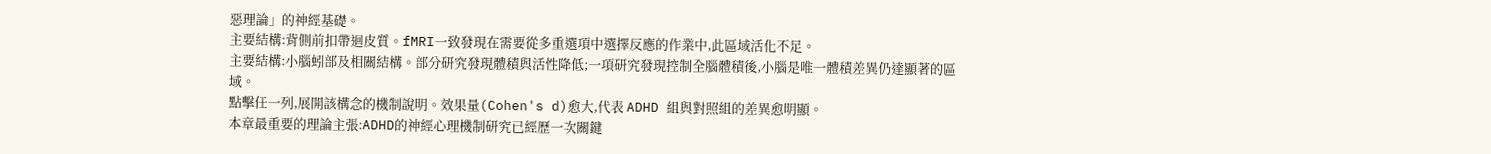惡理論」的神經基礎。
主要結構:背側前扣帶迴皮質。fMRI一致發現在需要從多重選項中選擇反應的作業中,此區域活化不足。
主要結構:小腦蚓部及相關結構。部分研究發現體積與活性降低;一項研究發現控制全腦體積後,小腦是唯一體積差異仍達顯著的區域。
點擊任一列,展開該構念的機制說明。效果量(Cohen's d)愈大,代表 ADHD 組與對照組的差異愈明顯。
本章最重要的理論主張:ADHD的神經心理機制研究已經歷一次關鍵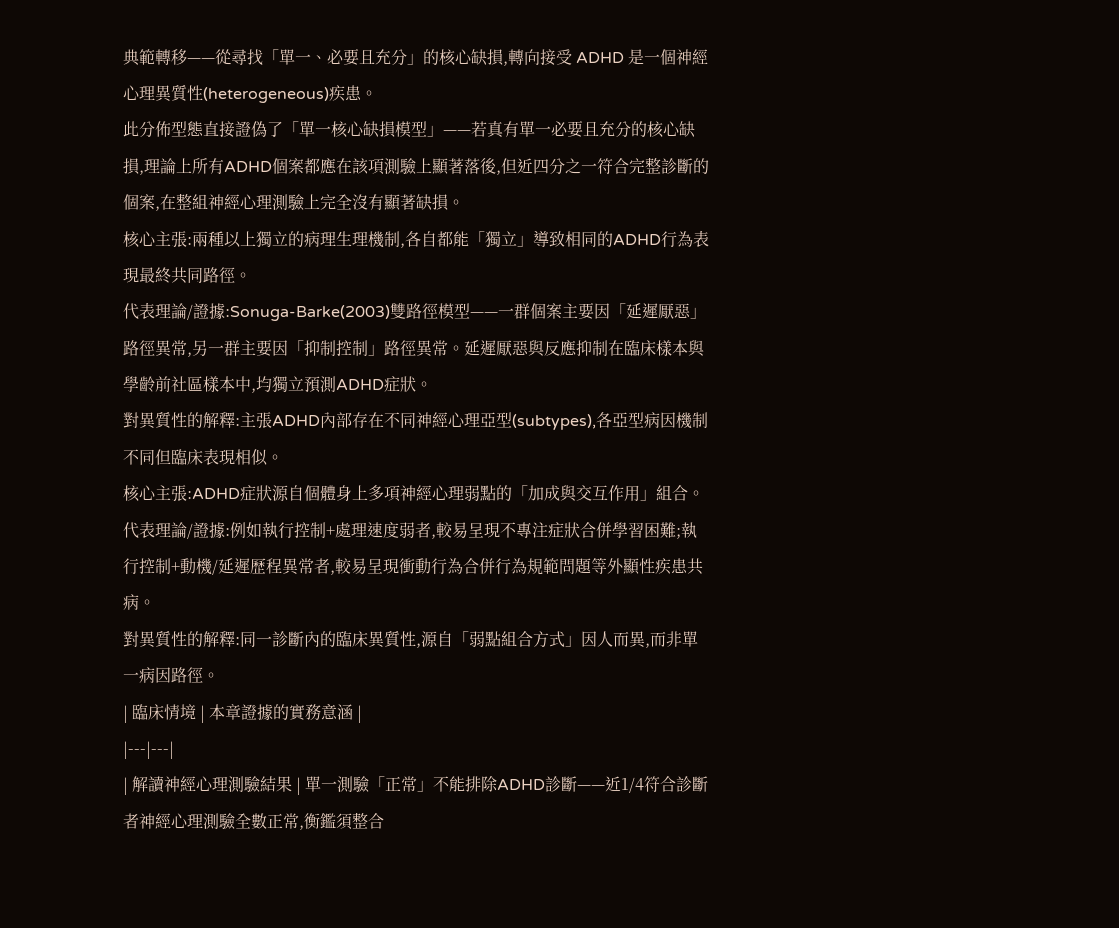典範轉移——從尋找「單一、必要且充分」的核心缺損,轉向接受 ADHD 是一個神經心理異質性(heterogeneous)疾患。
此分佈型態直接證偽了「單一核心缺損模型」——若真有單一必要且充分的核心缺損,理論上所有ADHD個案都應在該項測驗上顯著落後,但近四分之一符合完整診斷的個案,在整組神經心理測驗上完全沒有顯著缺損。
核心主張:兩種以上獨立的病理生理機制,各自都能「獨立」導致相同的ADHD行為表現最終共同路徑。
代表理論/證據:Sonuga-Barke(2003)雙路徑模型——一群個案主要因「延遲厭惡」路徑異常,另一群主要因「抑制控制」路徑異常。延遲厭惡與反應抑制在臨床樣本與學齡前社區樣本中,均獨立預測ADHD症狀。
對異質性的解釋:主張ADHD內部存在不同神經心理亞型(subtypes),各亞型病因機制不同但臨床表現相似。
核心主張:ADHD症狀源自個體身上多項神經心理弱點的「加成與交互作用」組合。
代表理論/證據:例如執行控制+處理速度弱者,較易呈現不專注症狀合併學習困難;執行控制+動機/延遲歷程異常者,較易呈現衝動行為合併行為規範問題等外顯性疾患共病。
對異質性的解釋:同一診斷內的臨床異質性,源自「弱點組合方式」因人而異,而非單一病因路徑。
| 臨床情境 | 本章證據的實務意涵 |
|---|---|
| 解讀神經心理測驗結果 | 單一測驗「正常」不能排除ADHD診斷——近1/4符合診斷者神經心理測驗全數正常,衡鑑須整合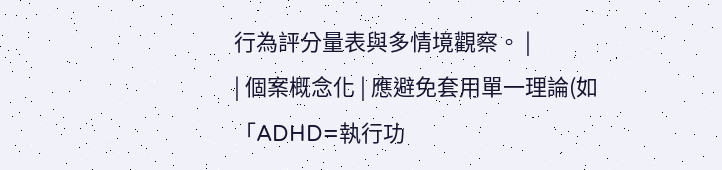行為評分量表與多情境觀察。 |
| 個案概念化 | 應避免套用單一理論(如「ADHD=執行功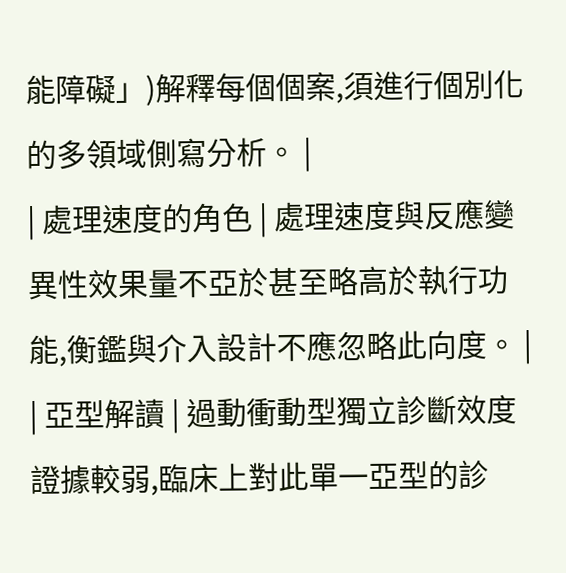能障礙」)解釋每個個案,須進行個別化的多領域側寫分析。 |
| 處理速度的角色 | 處理速度與反應變異性效果量不亞於甚至略高於執行功能,衡鑑與介入設計不應忽略此向度。 |
| 亞型解讀 | 過動衝動型獨立診斷效度證據較弱,臨床上對此單一亞型的診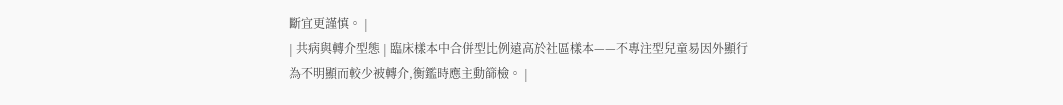斷宜更謹慎。 |
| 共病與轉介型態 | 臨床樣本中合併型比例遠高於社區樣本——不專注型兒童易因外顯行為不明顯而較少被轉介,衡鑑時應主動篩檢。 |